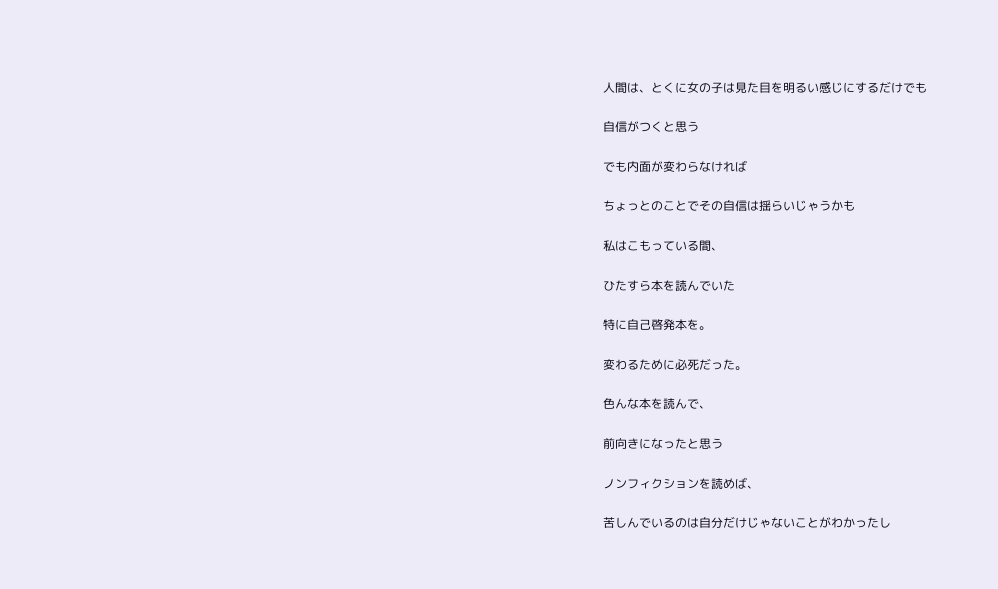人間は、とくに女の子は見た目を明るい感じにするだけでも

自信がつくと思う

でも内面が変わらなければ

ちょっとのことでその自信は揺らいじゃうかも

私はこもっている間、

ひたすら本を読んでいた

特に自己啓発本を。

変わるために必死だった。

色んな本を読んで、

前向きになったと思う

ノンフィクションを読めば、

苦しんでいるのは自分だけじゃないことがわかったし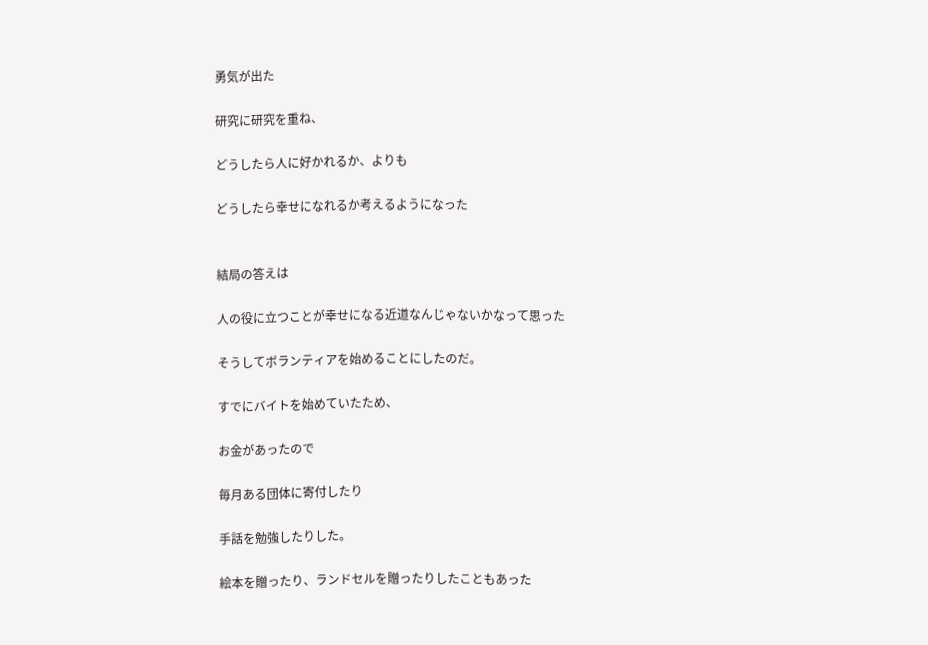勇気が出た

研究に研究を重ね、

どうしたら人に好かれるか、よりも

どうしたら幸せになれるか考えるようになった


結局の答えは

人の役に立つことが幸せになる近道なんじゃないかなって思った

そうしてボランティアを始めることにしたのだ。

すでにバイトを始めていたため、

お金があったので

毎月ある団体に寄付したり

手話を勉強したりした。

絵本を贈ったり、ランドセルを贈ったりしたこともあった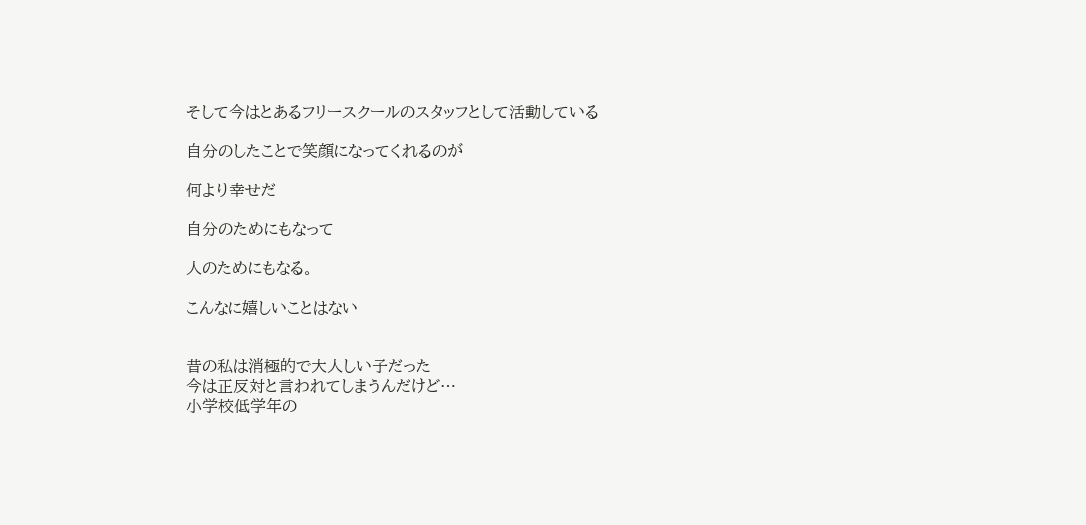そして今はとあるフリースクールのスタッフとして活動している

自分のしたことで笑顔になってくれるのが

何より幸せだ

自分のためにもなって

人のためにもなる。

こんなに嬉しいことはない


昔の私は消極的で大人しい子だった
今は正反対と言われてしまうんだけど…
小学校低学年の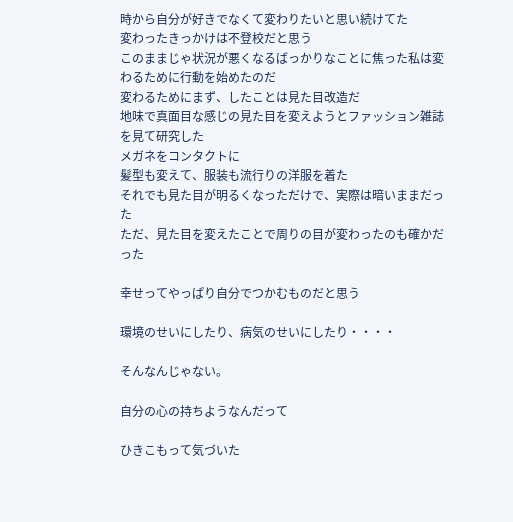時から自分が好きでなくて変わりたいと思い続けてた
変わったきっかけは不登校だと思う
このままじゃ状況が悪くなるばっかりなことに焦った私は変わるために行動を始めたのだ
変わるためにまず、したことは見た目改造だ
地味で真面目な感じの見た目を変えようとファッション雑誌を見て研究した
メガネをコンタクトに
髪型も変えて、服装も流行りの洋服を着た
それでも見た目が明るくなっただけで、実際は暗いままだった
ただ、見た目を変えたことで周りの目が変わったのも確かだった

幸せってやっぱり自分でつかむものだと思う

環境のせいにしたり、病気のせいにしたり・・・・

そんなんじゃない。

自分の心の持ちようなんだって

ひきこもって気づいた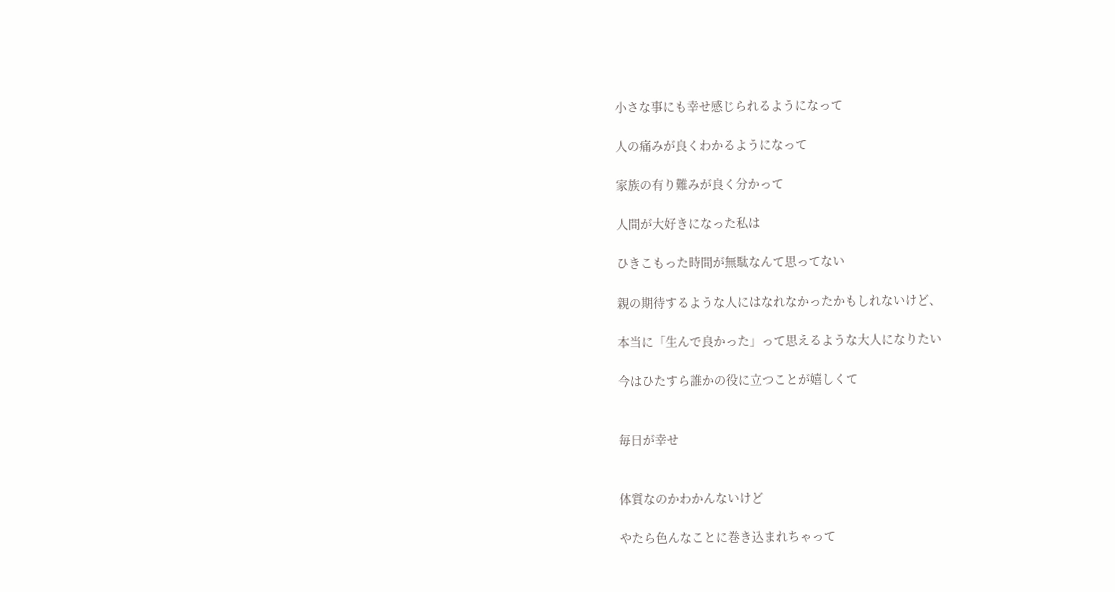小さな事にも幸せ感じられるようになって

人の痛みが良くわかるようになって

家族の有り難みが良く分かって

人間が大好きになった私は

ひきこもった時間が無駄なんて思ってない

親の期待するような人にはなれなかったかもしれないけど、

本当に「生んで良かった」って思えるような大人になりたい

今はひたすら誰かの役に立つことが嬉しくて


毎日が幸せ


体質なのかわかんないけど

やたら色んなことに巻き込まれちゃって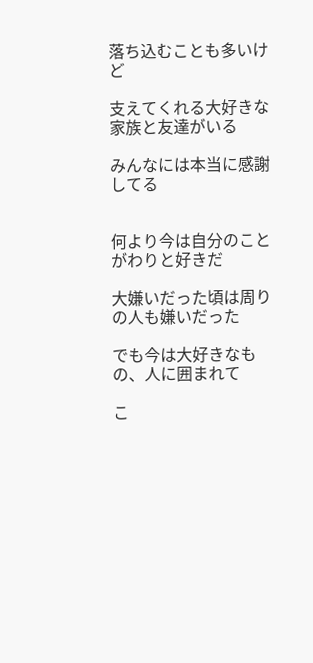落ち込むことも多いけど

支えてくれる大好きな家族と友達がいる

みんなには本当に感謝してる


何より今は自分のことがわりと好きだ

大嫌いだった頃は周りの人も嫌いだった

でも今は大好きなもの、人に囲まれて

こ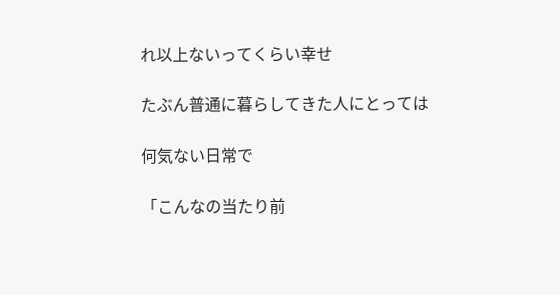れ以上ないってくらい幸せ

たぶん普通に暮らしてきた人にとっては

何気ない日常で

「こんなの当たり前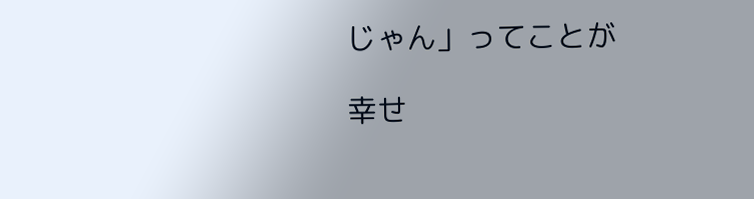じゃん」ってことが

幸せ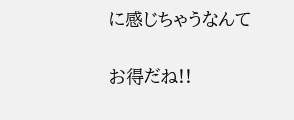に感じちゃうなんて

お得だね!!